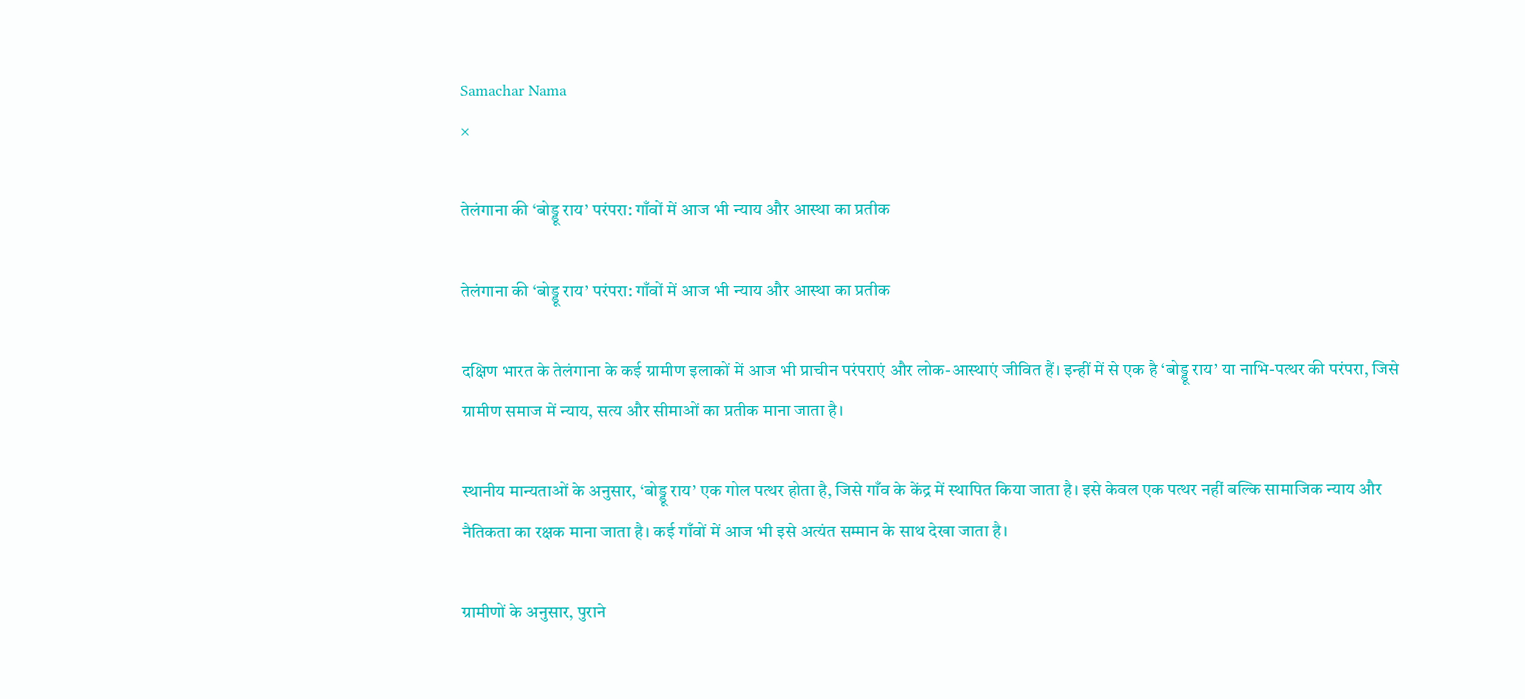Samachar Nama
×

तेलंगाना की ‘बोड्डू राय’ परंपरा: गाँवों में आज भी न्याय और आस्था का प्रतीक

तेलंगाना की ‘बोड्डू राय’ परंपरा: गाँवों में आज भी न्याय और आस्था का प्रतीक

दक्षिण भारत के तेलंगाना के कई ग्रामीण इलाकों में आज भी प्राचीन परंपराएं और लोक-आस्थाएं जीवित हैं। इन्हीं में से एक है ‘बोड्डू राय’ या नाभि-पत्थर की परंपरा, जिसे ग्रामीण समाज में न्याय, सत्य और सीमाओं का प्रतीक माना जाता है।

स्थानीय मान्यताओं के अनुसार, ‘बोड्डू राय’ एक गोल पत्थर होता है, जिसे गाँव के केंद्र में स्थापित किया जाता है। इसे केवल एक पत्थर नहीं बल्कि सामाजिक न्याय और नैतिकता का रक्षक माना जाता है। कई गाँवों में आज भी इसे अत्यंत सम्मान के साथ देखा जाता है।

ग्रामीणों के अनुसार, पुराने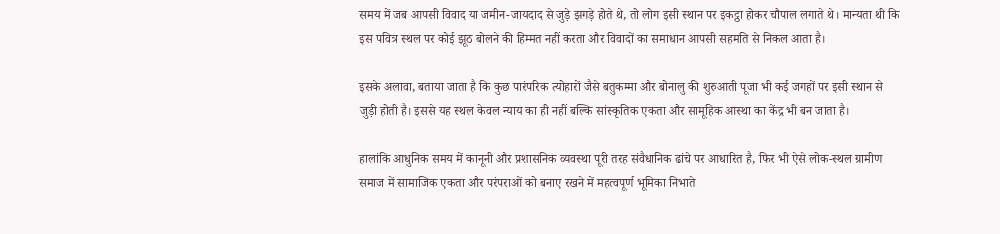समय में जब आपसी विवाद या जमीन-जायदाद से जुड़े झगड़े होते थे, तो लोग इसी स्थान पर इकट्ठा होकर चौपाल लगाते थे। मान्यता थी कि इस पवित्र स्थल पर कोई झूठ बोलने की हिम्मत नहीं करता और विवादों का समाधान आपसी सहमति से निकल आता है।

इसके अलावा, बताया जाता है कि कुछ पारंपरिक त्योहारों जैसे बतुकम्मा और बोनालु की शुरुआती पूजा भी कई जगहों पर इसी स्थान से जुड़ी होती है। इससे यह स्थल केवल न्याय का ही नहीं बल्कि सांस्कृतिक एकता और सामूहिक आस्था का केंद्र भी बन जाता है।

हालांकि आधुनिक समय में कानूनी और प्रशासनिक व्यवस्था पूरी तरह संवैधानिक ढांचे पर आधारित है, फिर भी ऐसे लोक-स्थल ग्रामीण समाज में सामाजिक एकता और परंपराओं को बनाए रखने में महत्वपूर्ण भूमिका निभाते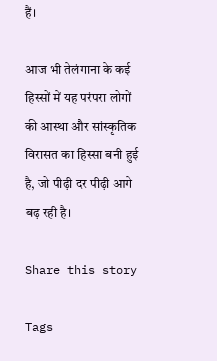हैं।

आज भी तेलंगाना के कई हिस्सों में यह परंपरा लोगों की आस्था और सांस्कृतिक विरासत का हिस्सा बनी हुई है, जो पीढ़ी दर पीढ़ी आगे बढ़ रही है।

Share this story

Tags